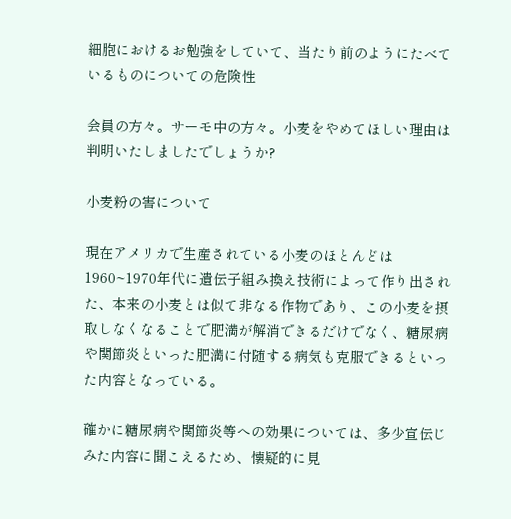細胞におけるお勉強をしていて、当たり前のようにたべているものについての危険性

会員の方々。サーモ中の方々。小麦をやめてほしい理由は判明いたしましたでしょうか?

小麦粉の害について

現在アメリカで生産されている小麦のほとんどは1960~1970年代に遺伝子組み換え技術によって作り出された、本来の小麦とは似て非なる作物であり、この小麦を摂取しなくなることで肥満が解消できるだけでなく、糖尿病や関節炎といった肥満に付随する病気も克服できるといった内容となっている。

確かに糖尿病や関節炎等への効果については、多少宣伝じみた内容に聞こえるため、懐疑的に見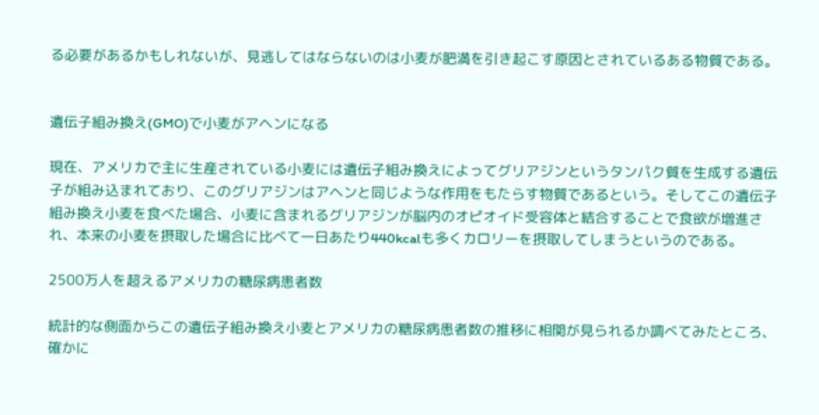る必要があるかもしれないが、見逃してはならないのは小麦が肥満を引き起こす原因とされているある物質である。


遺伝子組み換え(GMO)で小麦がアヘンになる

現在、アメリカで主に生産されている小麦には遺伝子組み換えによってグリアジンというタンパク質を生成する遺伝子が組み込まれており、このグリアジンはアヘンと同じような作用をもたらす物質であるという。そしてこの遺伝子組み換え小麦を食べた場合、小麦に含まれるグリアジンが脳内のオピオイド受容体と結合することで食欲が増進され、本来の小麦を摂取した場合に比べて一日あたり440kcalも多くカロリーを摂取してしまうというのである。

2500万人を超えるアメリカの糖尿病患者数

統計的な側面からこの遺伝子組み換え小麦とアメリカの糖尿病患者数の推移に相関が見られるか調べてみたところ、確かに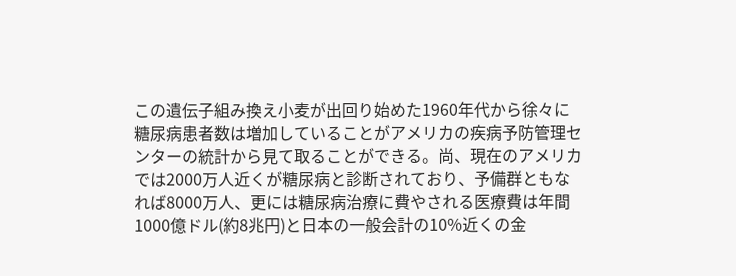この遺伝子組み換え小麦が出回り始めた1960年代から徐々に糖尿病患者数は増加していることがアメリカの疾病予防管理センターの統計から見て取ることができる。尚、現在のアメリカでは2000万人近くが糖尿病と診断されており、予備群ともなれば8000万人、更には糖尿病治療に費やされる医療費は年間1000億ドル(約8兆円)と日本の一般会計の10%近くの金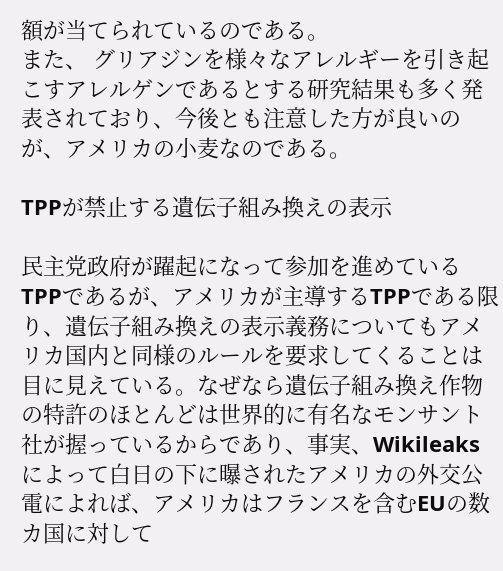額が当てられているのである。
また、 グリアジンを様々なアレルギーを引き起こすアレルゲンであるとする研究結果も多く発表されており、今後とも注意した方が良いのが、アメリカの小麦なのである。

TPPが禁止する遺伝子組み換えの表示

民主党政府が躍起になって参加を進めているTPPであるが、アメリカが主導するTPPである限り、遺伝子組み換えの表示義務についてもアメリカ国内と同様のルールを要求してくることは目に見えている。なぜなら遺伝子組み換え作物の特許のほとんどは世界的に有名なモンサント社が握っているからであり、事実、Wikileaksによって白日の下に曝されたアメリカの外交公電によれば、アメリカはフランスを含むEUの数カ国に対して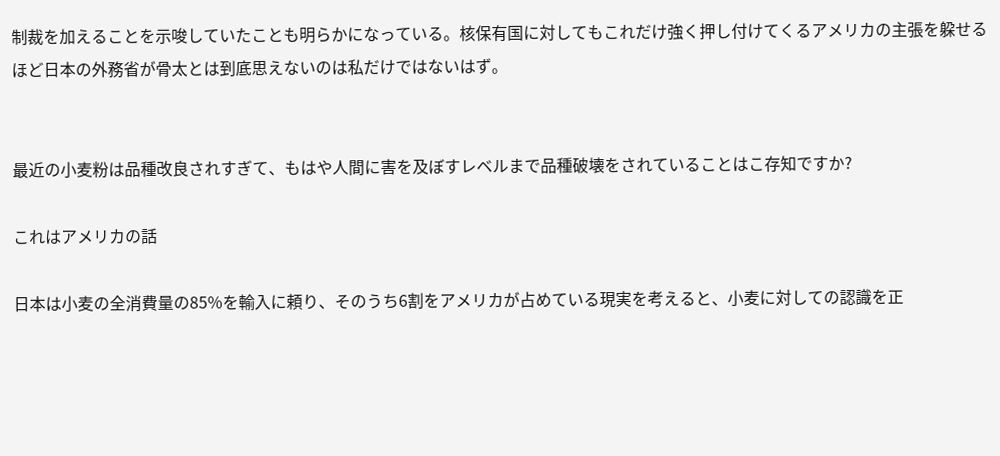制裁を加えることを示唆していたことも明らかになっている。核保有国に対してもこれだけ強く押し付けてくるアメリカの主張を躱せるほど日本の外務省が骨太とは到底思えないのは私だけではないはず。


最近の小麦粉は品種改良されすぎて、もはや人間に害を及ぼすレベルまで品種破壊をされていることはこ存知ですか?

これはアメリカの話

日本は小麦の全消費量の85%を輸入に頼り、そのうち6割をアメリカが占めている現実を考えると、小麦に対しての認識を正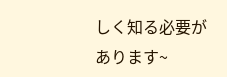しく知る必要があります~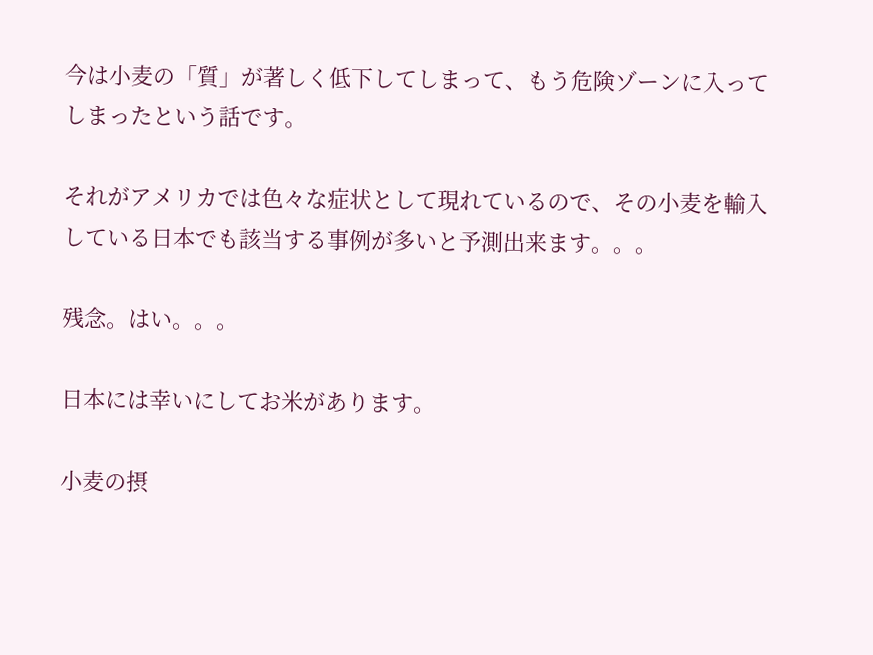今は小麦の「質」が著しく低下してしまって、もう危険ゾーンに入ってしまったという話です。

それがアメリカでは色々な症状として現れているので、その小麦を輸入している日本でも該当する事例が多いと予測出来ます。。。

残念。はい。。。

日本には幸いにしてお米があります。

小麦の摂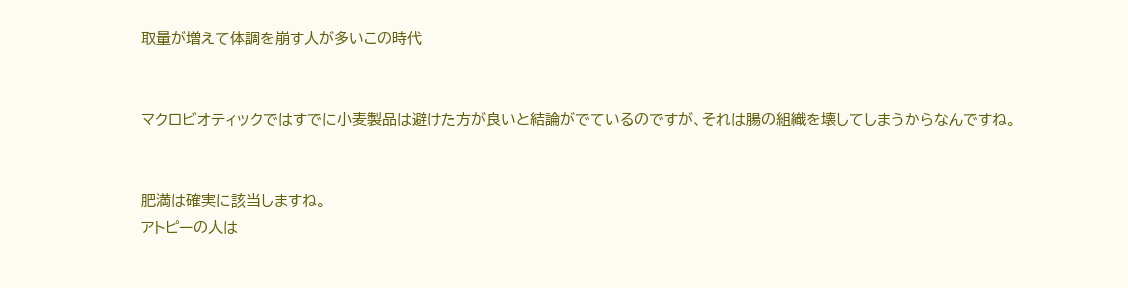取量が増えて体調を崩す人が多いこの時代


マクロビオティックではすでに小麦製品は避けた方が良いと結論がでているのですが、それは腸の組織を壊してしまうからなんですね。


肥満は確実に該当しますね。
アトピーの人は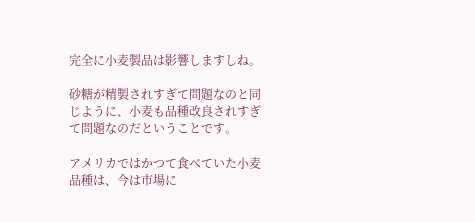完全に小麦製品は影響しますしね。

砂糖が精製されすぎて問題なのと同じように、小麦も品種改良されすぎて問題なのだということです。

アメリカではかつて食べていた小麦品種は、今は市場に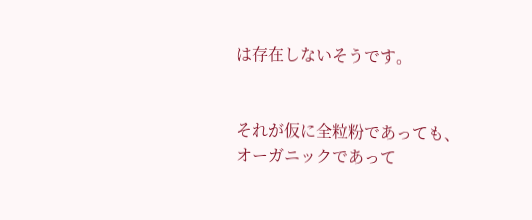は存在しないそうです。


それが仮に全粒粉であっても、オーガニックであって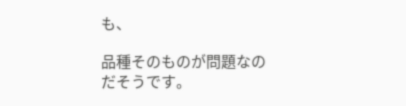も、

品種そのものが問題なのだそうです。